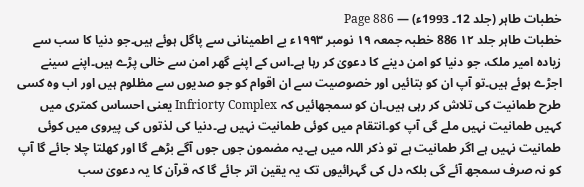خطبات طاہر (جلد 12۔ 1993ء) — Page 886
خطبات طاہر جلد ۱۲ 886 خطبہ جمعہ ۱۹ نومبر ۱۹۹۳ء بے اطمینانی سے پاگل ہوئے ہیں۔جو دنیا کا سب سے زیادہ امیر ملک، جو دنیا کو امن دینے کا دعویٰ کر رہا ہے۔اس کے اپنے گھر امن سے خالی پڑے ہیں۔اپنے سینے اجڑے ہوئے ہیں۔تو آپ ان کو بتائیں اور خصوصیت سے ان اقوام کو جو صدیوں سے مظلوم ہیں اور اب وہ کسی طرح طمانیت کی تلاش کر رہی ہیں۔ان کو سمجھائیں کہ Infriorty Complex یعنی احساس کمتری میں کہیں طمانیت نہیں ملے گی آپ کو۔انتقام میں کوئی طمانیت نہیں ہے۔دنیا کی لذتوں کی پیروی میں کوئی طمانیت نہیں ہے اگر طمانیت ہے تو ذکر اللہ میں ہے۔یہ مضمون جوں جوں آگے بڑھے گا اور کھلتا چلا جائے گا آپ کو نہ صرف سمجھ آئے گی بلکہ دل کی گہرائیوں تک یہ یقین اتر جائے گا کہ قرآن کا یہ دعویٰ سب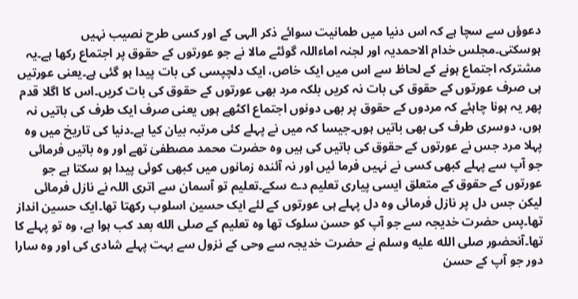دعوؤں سے سچا ہے کہ اس دنیا میں طمانیت سوائے ذکر الہی کے اور کسی طرح نصیب نہیں ہوسکتی۔مجلس خدام الاحمدیہ اور لجنہ اماءاللہ گوئٹے مالا نے جو عورتوں کے حقوق پر اجتماع رکھا ہے۔یہ مشترکہ اجتماع ہونے کے لحاظ سے اس میں ایک خاص، ایک دلچپسی کی بات پیدا ہو گئی ہے۔یعنی عورتیں ہی صرف عورتوں کے حقوق کی بات نہ کریں بلکہ مرد بھی عورتوں کے حقوق کی بات کریں۔اس کا اگلا قدم پھر یہ ہونا چاہئے کہ مردوں کے حقوق پر بھی دونوں اجتماع اکٹھے ہوں یعنی صرف ایک طرف کی باتیں نہ ہوں، دوسری طرف کی بھی باتیں ہوں۔جیسا کہ میں نے پہلے کئی مرتبہ بیان کیا ہے۔دنیا کی تاریخ میں وہ پہلا مرد جس نے عورتوں کے حقوق کی باتیں کی ہیں وہ حضرت محمد مصطفیٰ تھے اور وہ باتیں فرمائی جو آپ سے پہلے کبھی کسی نے نہیں فرما ئیں اور نہ آئندہ زمانوں میں کبھی کوئی پیدا ہو سکتا ہے جو عورتوں کے حقوق کے متعلق ایسی پیاری تعلیم دے سکے۔تعلیم تو آسمان سے اتری اللہ نے نازل فرمائی لیکن جس دل پر نازل فرمائی وہ دل پہلے ہی عورتوں کے لئے ایک حسین اسلوب رکھتا تھا۔ایک حسین انداز تھا۔پس حضرت خدیجہ سے جو آپ کو حسن سلوک تھا وہ تعلیم کے صلى الله بعد کب ہوا ہے، وہ تو پہلے کا تھا۔آنحضور صلى الله عليه وسلم نے حضرت خدیجہ سے وحی کے نزول سے بہت پہلے شادی کی اور وہ سارا دور جو آپ کے حسن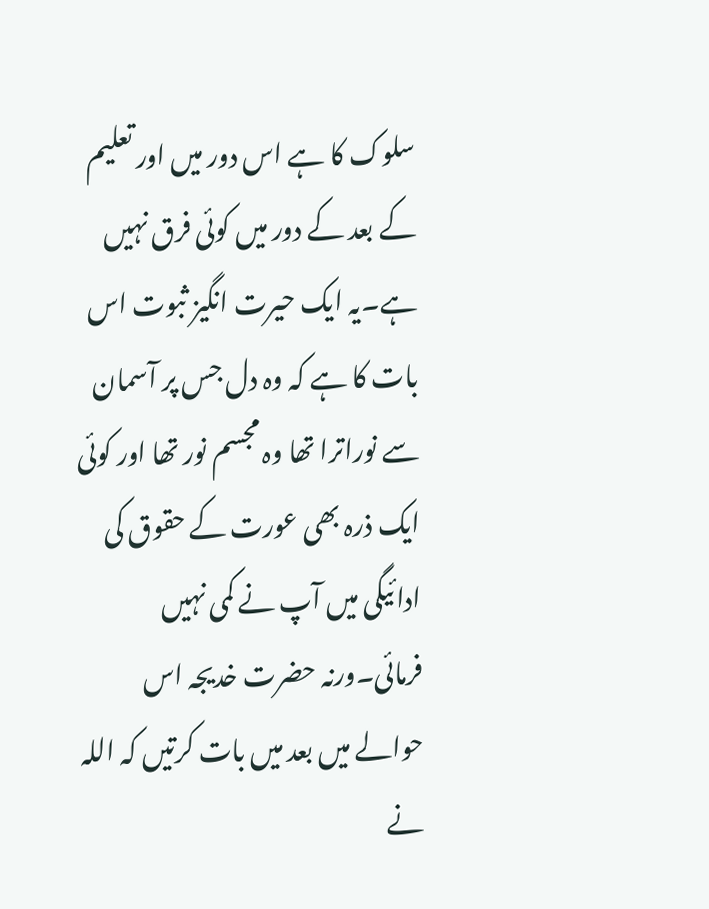سلوک کا ہے اس دور میں اور تعلیم کے بعد کے دور میں کوئی فرق نہیں ہے۔یہ ایک حیرت انگیز ثبوت اس بات کا ہے کہ وہ دل جس پر آسمان سے نوراترا تھا وہ مجسم نور تھا اور کوئی ایک ذرہ بھی عورت کے حقوق کی ادائیگی میں آپ نے کمی نہیں فرمائی۔ورنہ حضرت خدیجہ اس حوالے میں بعد میں بات کرتیں کہ اللہ نے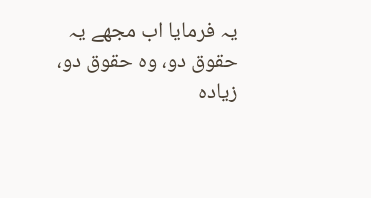یہ فرمایا اب مجھے یہ حقوق دو، وہ حقوق دو، زیادہ